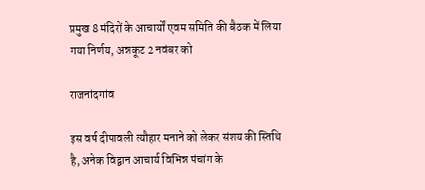प्रमुख 8 मंदिरों के आचार्यों एवम समिति की बैठक में लिया गया निर्णय, अन्नकूट 2 नवंबर को

राजनांदगांव

इस वर्ष दीपावली त्यौहार मनाने को लेकर संशय की स्तिथि है, अनेक विद्वान आचार्य विभिन्न पंचांग के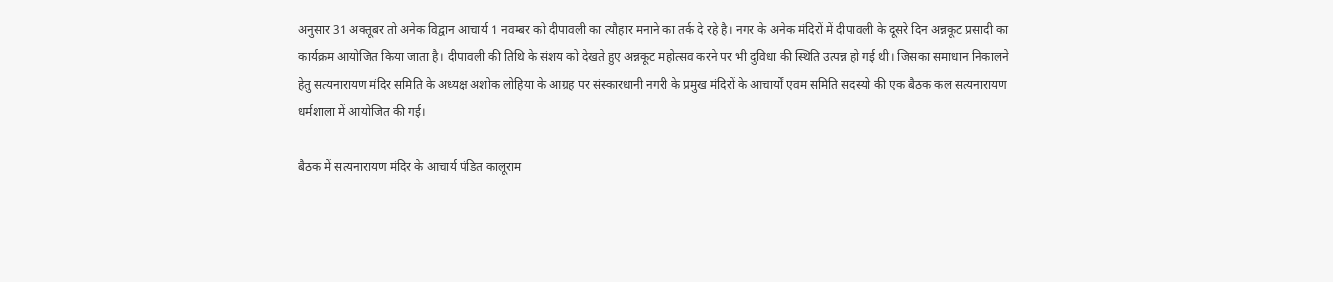अनुसार 31 अक्तूबर तो अनेक विद्वान आचार्य 1 नवम्बर को दीपावली का त्यौहार मनाने का तर्क दे रहे है। नगर के अनेक मंदिरों में दीपावली के दूसरे दिन अन्नकूट प्रसादी का कार्यक्रम आयोजित किया जाता है। दीपावली की तिथि के संशय को देखते हुए अन्नकूट महोत्सव करने पर भी दुविधा की स्थिति उत्पन्न हो गई थी। जिसका समाधान निकालने हेतु सत्यनारायण मंदिर समिति के अध्यक्ष अशोक लोहिया के आग्रह पर संस्कारधानी नगरी के प्रमुख मंदिरों के आचार्यों एवम समिति सदस्यो की एक बैठक कल सत्यनारायण धर्मशाला में आयोजित की गई।

बैठक में सत्यनारायण मंदिर के आचार्य पंडित कालूराम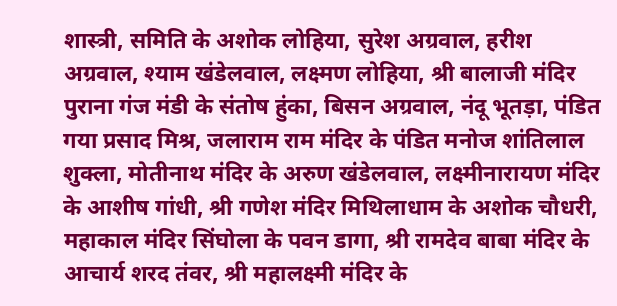शास्त्री, समिति के अशोक लोहिया, सुरेश अग्रवाल, हरीश अग्रवाल, श्याम खंडेलवाल, लक्ष्मण लोहिया, श्री बालाजी मंदिर पुराना गंज मंडी के संतोष हुंका, बिसन अग्रवाल, नंदू भूतड़ा, पंडित गया प्रसाद मिश्र, जलाराम राम मंदिर के पंडित मनोज शांतिलाल शुक्ला, मोतीनाथ मंदिर के अरुण खंडेलवाल, लक्ष्मीनारायण मंदिर के आशीष गांधी, श्री गणेश मंदिर मिथिलाधाम के अशोक चौधरी, महाकाल मंदिर सिंघोला के पवन डागा, श्री रामदेव बाबा मंदिर के आचार्य शरद तंवर, श्री महालक्ष्मी मंदिर के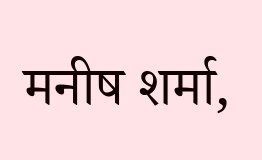मनीष शर्मा,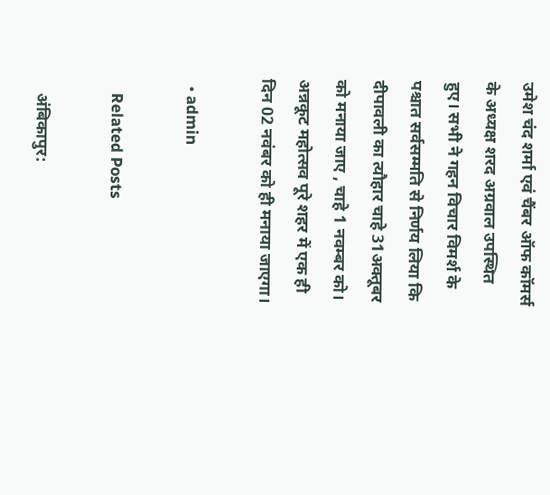उमेश चंद शर्मा एवं चैंबर ऑफ कॉमर्स के अध्यक्ष शरद अग्रवाल उपस्थित हुए। सभी ने गहन विचार विमर्श के पश्चात सर्वसम्मति से निर्णय लिया कि दीपावली का त्यौहार चाहे 31अक्तूबर को मनाया जाए , चाहे 1 नवम्बर को। अन्नकूट महोत्सव पूरे शहर में एक ही दिन 02 नवंबर को ही मनाया जाएगा।

  • admin

    Related Posts

    अंबिकापुर: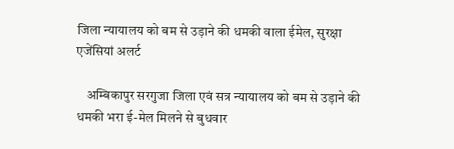जिला न्यायालय को बम से उड़ाने की धमकी वाला ईमेल, सुरक्षा एजेंसियां अलर्ट

    अम्बिकापुर सरगुजा जिला एवं सत्र न्यायालय को बम से उड़ाने की धमकी भरा ई-मेल मिलने से बुधवार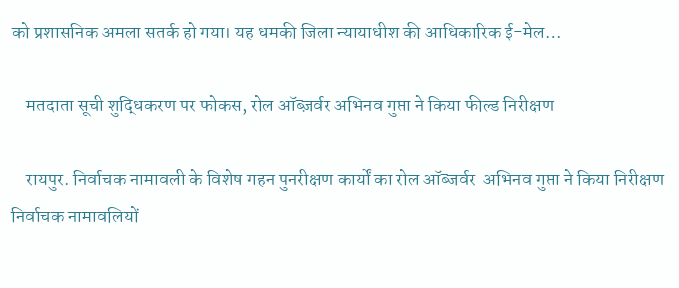को प्रशासनिक अमला सतर्क हो गया। यह धमकी जिला न्यायाधीश की आधिकारिक ई-मेल…

    मतदाता सूची शुद्धिकरण पर फोकस, रोल ऑब्ज़र्वर अभिनव गुप्ता ने किया फील्ड निरीक्षण

    रायपुर. निर्वाचक नामावली के विशेष गहन पुनरीक्षण कार्यों का रोल ऑब्जर्वर  अभिनव गुप्ता ने किया निरीक्षण निर्वाचक नामावलियों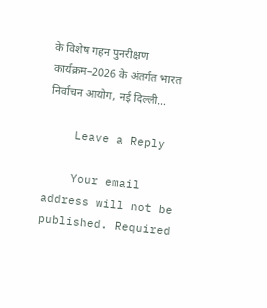के विशेष गहन पुनरीक्षण कार्यक्रम–2026 के अंतर्गत भारत निर्वाचन आयोग, नई दिल्ली…

    Leave a Reply

    Your email address will not be published. Required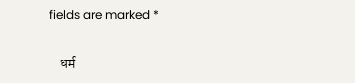fields are marked *

    धर्म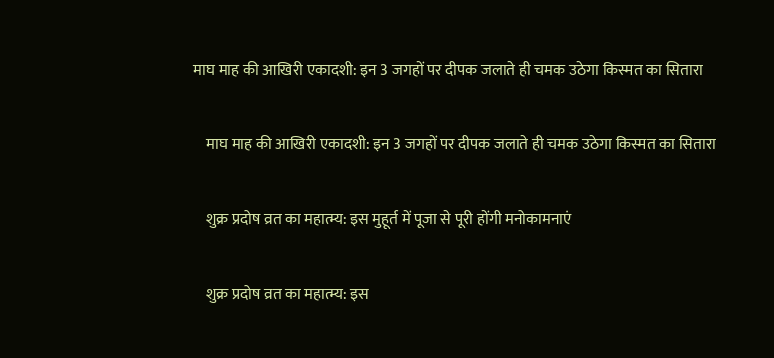माघ माह की आखिरी एकादशी: इन 3 जगहों पर दीपक जलाते ही चमक उठेगा किस्मत का सितारा

    माघ माह की आखिरी एकादशी: इन 3 जगहों पर दीपक जलाते ही चमक उठेगा किस्मत का सितारा

    शुक्र प्रदोष व्रत का महात्म्य: इस मुहूर्त में पूजा से पूरी होंगी मनोकामनाएं

    शुक्र प्रदोष व्रत का महात्म्य: इस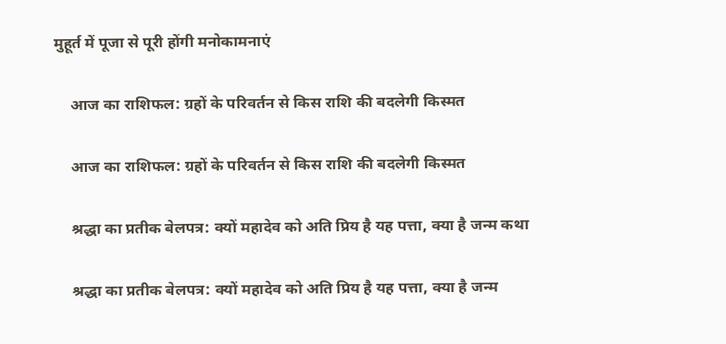मुहूर्त में पूजा से पूरी होंगी मनोकामनाएं

    आज का राशिफल: ग्रहों के परिवर्तन से किस राशि की बदलेगी किस्मत

    आज का राशिफल: ग्रहों के परिवर्तन से किस राशि की बदलेगी किस्मत

    श्रद्धा का प्रतीक बेलपत्र: क्यों महादेव को अति प्रिय है यह पत्ता, क्या है जन्म कथा

    श्रद्धा का प्रतीक बेलपत्र: क्यों महादेव को अति प्रिय है यह पत्ता, क्या है जन्म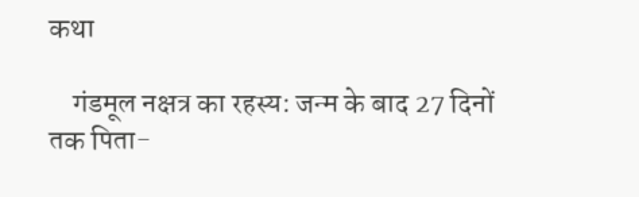कथा

    गंडमूल नक्षत्र का रहस्य: जन्म के बाद 27 दिनों तक पिता-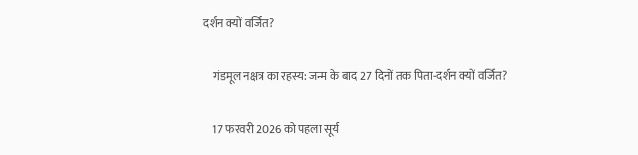दर्शन क्यों वर्जित?

    गंडमूल नक्षत्र का रहस्य: जन्म के बाद 27 दिनों तक पिता-दर्शन क्यों वर्जित?

    17 फरवरी 2026 को पहला सूर्य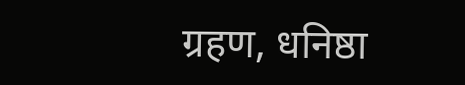ग्रहण, धनिष्ठा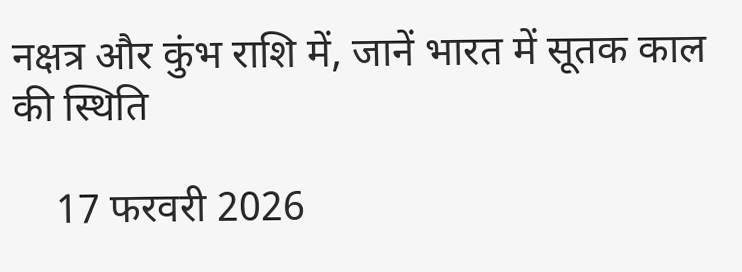नक्षत्र और कुंभ राशि में, जानें भारत में सूतक काल की स्थिति

    17 फरवरी 2026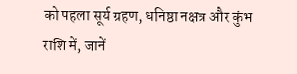को पहला सूर्य ग्रहण, धनिष्ठा नक्षत्र और कुंभ राशि में, जानें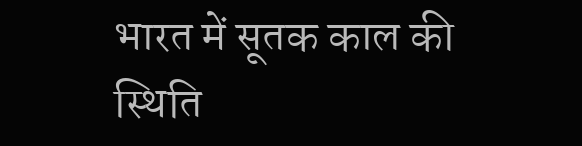भारत में सूतक काल की स्थिति